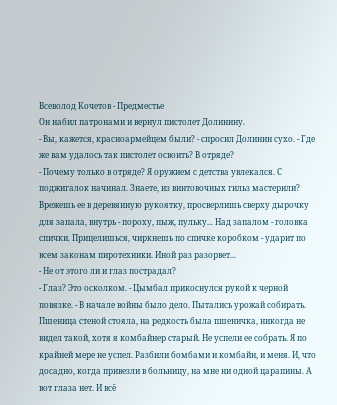Всеволод Кочетов - Предместье
Он набил патронами и вернул пистолет Долинину.
- Вы, кажется, красноармейцем были? - спросил Долинин сухо. - Где же вам удалось так пистолет освоить? В отряде?
- Почему только в отряде? Я оружием с детства увлекался. С поджигалок начинал. Знаете, из винтовочных гильз мастерили? Врежешь ее в деревянную рукоятку, просверлишь сверху дырочку для запала, внутрь - пороху, пыж, пульку... Над запалом - головка спички. Прицелишься, чиркнешь по спичке коробком - ударит по всем законам пиротехники. Иной раз разорвет...
- Не от этого ли и глаз пострадал?
- Глаз? Это осколком. - Цымбал прикоснулся рукой к черной повязке. - В начале войны было дело. Пытались урожай собирать. Пшеница стеной стояла, на редкость была пшеничка, никогда не видел такой, хотя я комбайнер старый. Не успели ее собрать. Я по крайней мере не успел. Разбили бомбами и комбайн, и меня. И, что досадно, когда привезли в больницу, на мне ни одной царапины. А вот глаза нет. И всё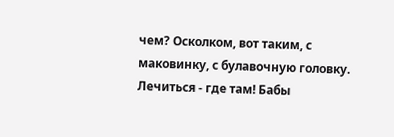чем? Осколком, вот таким, с маковинку, с булавочную головку. Лечиться - где там! Бабы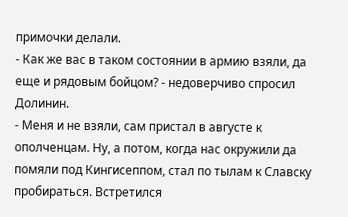примочки делали.
- Как же вас в таком состоянии в армию взяли, да еще и рядовым бойцом? - недоверчиво спросил Долинин.
- Меня и не взяли, сам пристал в августе к ополченцам. Ну, а потом, когда нас окружили да помяли под Кингисеппом, стал по тылам к Славску пробираться. Встретился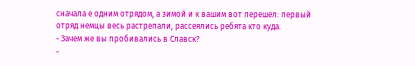сначала е одним отрядом, а зимой и к вашим вот перешел: первый отряд немцы весь растрепали, рассеялись ребята кто куда.
- Зачем же вы пробивались в Славск?
-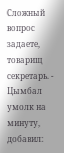Сложный вопрос задаете, товарищ секретарь. - Цымбал умолк на минуту, добавил: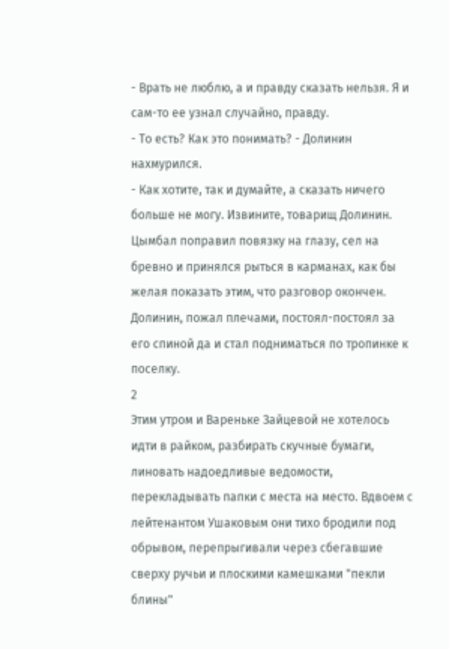- Врать не люблю, а и правду сказать нельзя. Я и сам-то ее узнал случайно, правду.
- То есть? Как это понимать? - Долинин нахмурился.
- Как хотите, так и думайте, а сказать ничего больше не могу. Извините, товарищ Долинин.
Цымбал поправил повязку на глазу, сел на бревно и принялся рыться в карманах, как бы желая показать этим, что разговор окончен. Долинин, пожал плечами, постоял-постоял за его спиной да и стал подниматься по тропинке к поселку.
2
Этим утром и Вареньке Зайцевой не хотелось идти в райком, разбирать скучные бумаги, линовать надоедливые ведомости, перекладывать папки с места на место. Вдвоем с лейтенантом Ушаковым они тихо бродили под обрывом, перепрыгивали через сбегавшие сверху ручьи и плоскими камешками "пекли блины"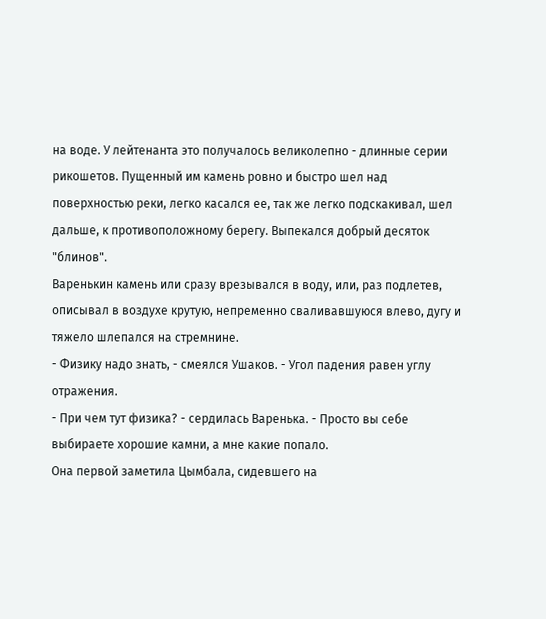на воде. У лейтенанта это получалось великолепно - длинные серии рикошетов. Пущенный им камень ровно и быстро шел над поверхностью реки, легко касался ее, так же легко подскакивал, шел дальше, к противоположному берегу. Выпекался добрый десяток "блинов".
Варенькин камень или сразу врезывался в воду, или, раз подлетев, описывал в воздухе крутую, непременно сваливавшуюся влево, дугу и тяжело шлепался на стремнине.
- Физику надо знать, - смеялся Ушаков. - Угол падения равен углу отражения.
- При чем тут физика? - сердилась Варенька. - Просто вы себе выбираете хорошие камни, а мне какие попало.
Она первой заметила Цымбала, сидевшего на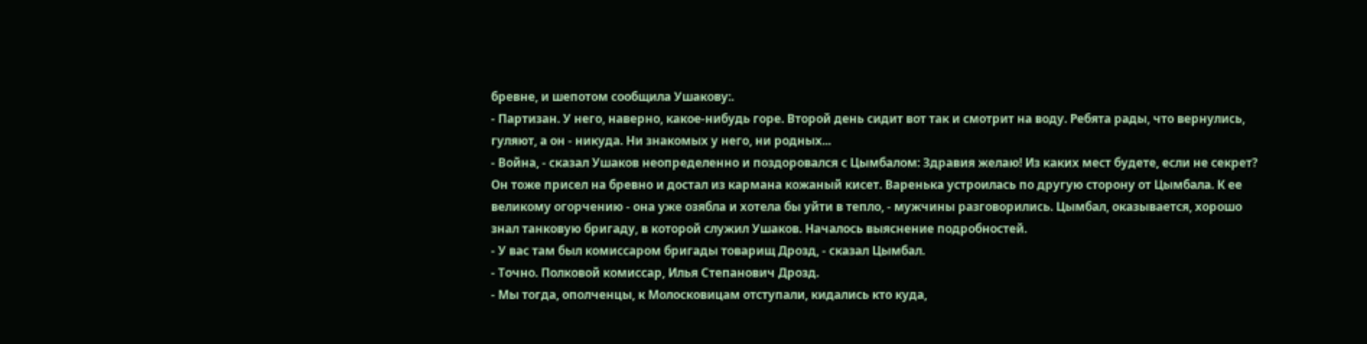бревне, и шепотом сообщила Ушакову:.
- Партизан. У него, наверно, какое-нибудь горе. Второй день сидит вот так и смотрит на воду. Ребята рады, что вернулись, гуляют, а он - никуда. Ни знакомых у него, ни родных...
- Война, - сказал Ушаков неопределенно и поздоровался с Цымбалом: Здравия желаю! Из каких мест будете, если не секрет?
Он тоже присел на бревно и достал из кармана кожаный кисет. Варенька устроилась по другую сторону от Цымбала. К ее великому огорчению - она уже озябла и хотела бы уйти в тепло, - мужчины разговорились. Цымбал, оказывается, хорошо знал танковую бригаду, в которой служил Ушаков. Началось выяснение подробностей.
- У вас там был комиссаром бригады товарищ Дрозд, - сказал Цымбал.
- Точно. Полковой комиссар, Илья Степанович Дрозд.
- Мы тогда, ополченцы, к Молосковицам отступали, кидались кто куда,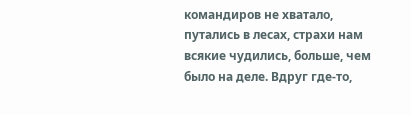командиров не хватало, путались в лесах, страхи нам всякие чудились, больше, чем было на деле. Вдруг где-то,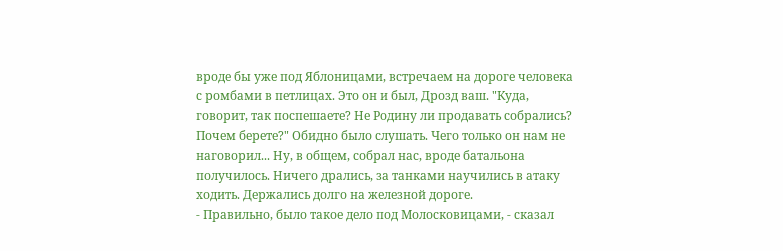вроде бы уже под Яблоницами, встречаем на дороге человека с ромбами в петлицах. Это он и был, Дрозд ваш. "Куда, говорит, так поспешаете? Не Родину ли продавать собрались? Почем берете?" Обидно было слушать. Чего только он нам не наговорил... Ну, в общем, собрал нас, вроде батальона получилось. Ничего дрались, за танками научились в атаку ходить. Держались долго на железной дороге.
- Правильно, было такое дело под Молосковицами, - сказал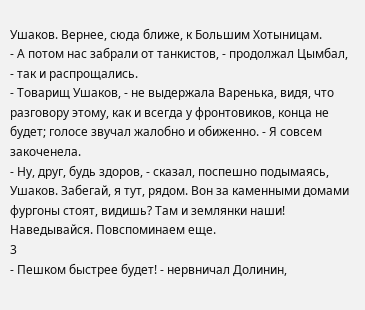Ушаков. Вернее, сюда ближе, к Большим Хотыницам.
- А потом нас забрали от танкистов, - продолжал Цымбал, - так и распрощались.
- Товарищ Ушаков, - не выдержала Варенька, видя, что разговору этому, как и всегда у фронтовиков, конца не будет; голосе звучал жалобно и обиженно. - Я совсем закоченела.
- Ну, друг, будь здоров, - сказал, поспешно подымаясь, Ушаков. Забегай, я тут, рядом. Вон за каменными домами фургоны стоят, видишь? Там и землянки наши! Наведывайся. Повспоминаем еще.
3
- Пешком быстрее будет! - нервничал Долинин,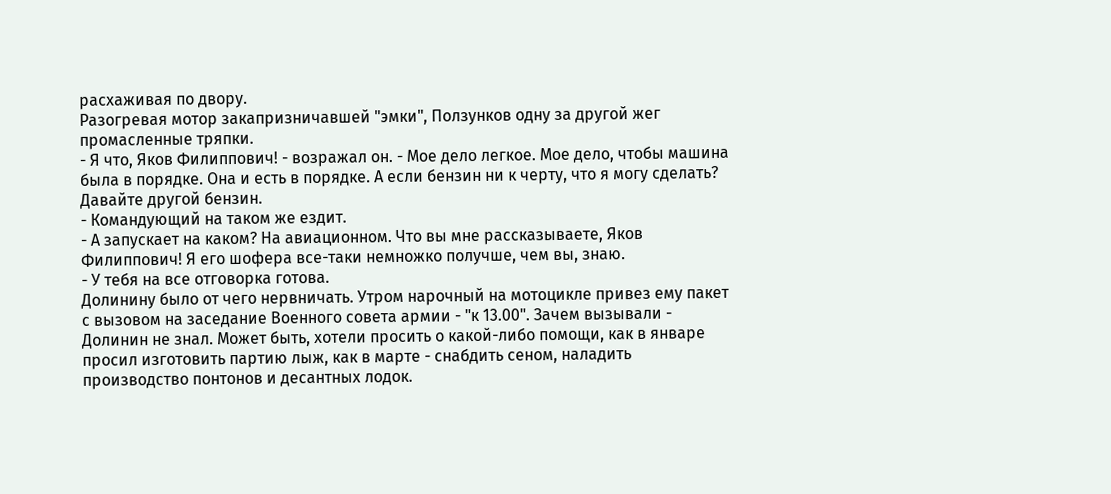расхаживая по двору.
Разогревая мотор закапризничавшей "эмки", Ползунков одну за другой жег промасленные тряпки.
- Я что, Яков Филиппович! - возражал он. - Мое дело легкое. Мое дело, чтобы машина была в порядке. Она и есть в порядке. А если бензин ни к черту, что я могу сделать? Давайте другой бензин.
- Командующий на таком же ездит.
- А запускает на каком? На авиационном. Что вы мне рассказываете, Яков Филиппович! Я его шофера все-таки немножко получше, чем вы, знаю.
- У тебя на все отговорка готова.
Долинину было от чего нервничать. Утром нарочный на мотоцикле привез ему пакет с вызовом на заседание Военного совета армии - "к 13.00". Зачем вызывали - Долинин не знал. Может быть, хотели просить о какой-либо помощи, как в январе просил изготовить партию лыж, как в марте - снабдить сеном, наладить производство понтонов и десантных лодок.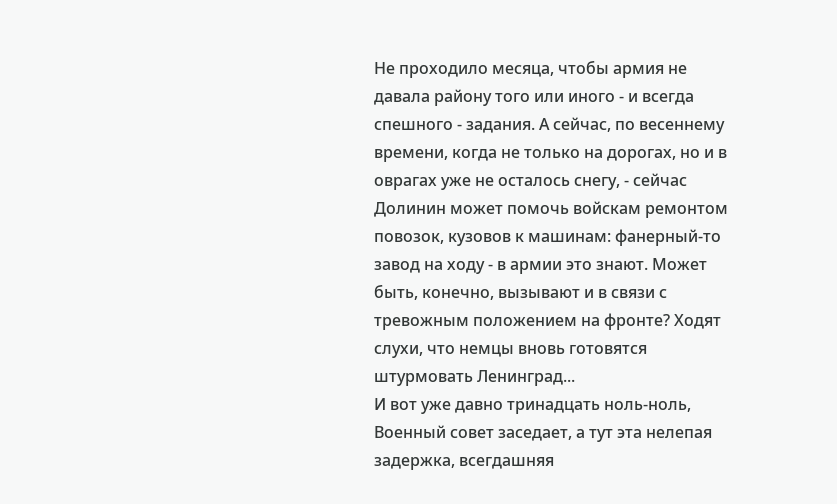Не проходило месяца, чтобы армия не давала району того или иного - и всегда спешного - задания. А сейчас, по весеннему времени, когда не только на дорогах, но и в оврагах уже не осталось снегу, - сейчас Долинин может помочь войскам ремонтом повозок, кузовов к машинам: фанерный-то завод на ходу - в армии это знают. Может быть, конечно, вызывают и в связи с тревожным положением на фронте? Ходят слухи, что немцы вновь готовятся штурмовать Ленинград...
И вот уже давно тринадцать ноль-ноль, Военный совет заседает, а тут эта нелепая задержка, всегдашняя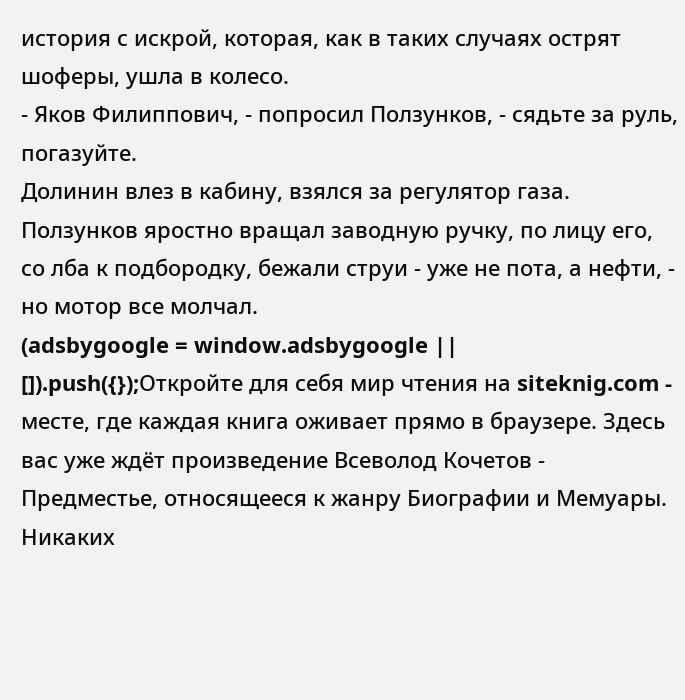история с искрой, которая, как в таких случаях острят шоферы, ушла в колесо.
- Яков Филиппович, - попросил Ползунков, - сядьте за руль, погазуйте.
Долинин влез в кабину, взялся за регулятор газа. Ползунков яростно вращал заводную ручку, по лицу его, со лба к подбородку, бежали струи - уже не пота, а нефти, - но мотор все молчал.
(adsbygoogle = window.adsbygoogle || []).push({});Откройте для себя мир чтения на siteknig.com - месте, где каждая книга оживает прямо в браузере. Здесь вас уже ждёт произведение Всеволод Кочетов - Предместье, относящееся к жанру Биографии и Мемуары. Никаких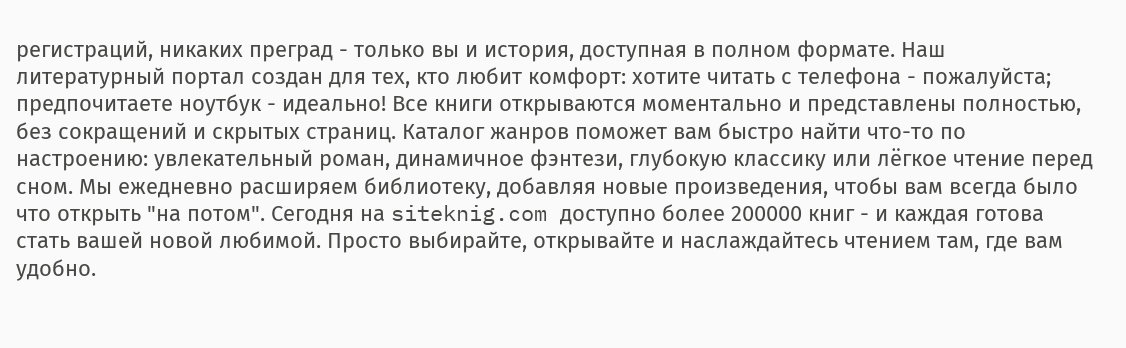регистраций, никаких преград - только вы и история, доступная в полном формате. Наш литературный портал создан для тех, кто любит комфорт: хотите читать с телефона - пожалуйста; предпочитаете ноутбук - идеально! Все книги открываются моментально и представлены полностью, без сокращений и скрытых страниц. Каталог жанров поможет вам быстро найти что-то по настроению: увлекательный роман, динамичное фэнтези, глубокую классику или лёгкое чтение перед сном. Мы ежедневно расширяем библиотеку, добавляя новые произведения, чтобы вам всегда было что открыть "на потом". Сегодня на siteknig.com доступно более 200000 книг - и каждая готова стать вашей новой любимой. Просто выбирайте, открывайте и наслаждайтесь чтением там, где вам удобно.